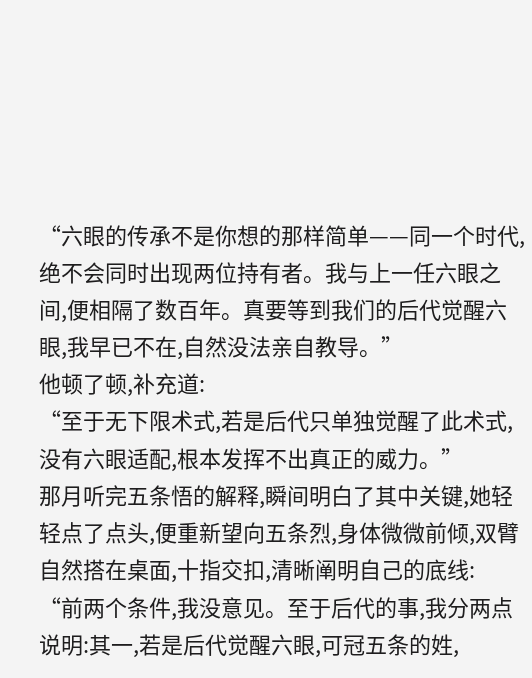“六眼的传承不是你想的那样简单——同一个时代,绝不会同时出现两位持有者。我与上一任六眼之间,便相隔了数百年。真要等到我们的后代觉醒六眼,我早已不在,自然没法亲自教导。”
他顿了顿,补充道:
“至于无下限术式,若是后代只单独觉醒了此术式,没有六眼适配,根本发挥不出真正的威力。”
那月听完五条悟的解释,瞬间明白了其中关键,她轻轻点了点头,便重新望向五条烈,身体微微前倾,双臂自然搭在桌面,十指交扣,清晰阐明自己的底线:
“前两个条件,我没意见。至于后代的事,我分两点说明:其一,若是后代觉醒六眼,可冠五条的姓,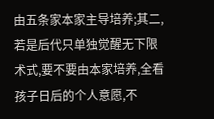由五条家本家主导培养;其二,若是后代只单独觉醒无下限术式,要不要由本家培养,全看孩子日后的个人意愿,不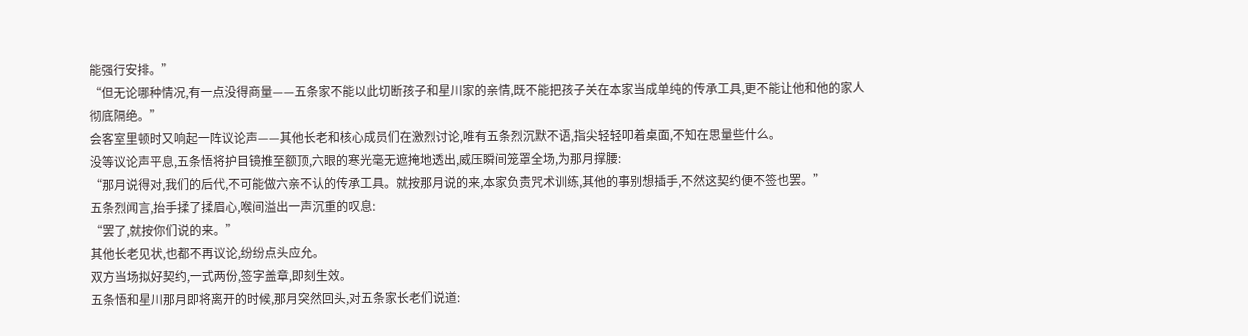能强行安排。”
“但无论哪种情况,有一点没得商量——五条家不能以此切断孩子和星川家的亲情,既不能把孩子关在本家当成单纯的传承工具,更不能让他和他的家人彻底隔绝。”
会客室里顿时又响起一阵议论声——其他长老和核心成员们在激烈讨论,唯有五条烈沉默不语,指尖轻轻叩着桌面,不知在思量些什么。
没等议论声平息,五条悟将护目镜推至额顶,六眼的寒光毫无遮掩地透出,威压瞬间笼罩全场,为那月撑腰:
“那月说得对,我们的后代,不可能做六亲不认的传承工具。就按那月说的来,本家负责咒术训练,其他的事别想插手,不然这契约便不签也罢。”
五条烈闻言,抬手揉了揉眉心,喉间溢出一声沉重的叹息:
“罢了,就按你们说的来。”
其他长老见状,也都不再议论,纷纷点头应允。
双方当场拟好契约,一式两份,签字盖章,即刻生效。
五条悟和星川那月即将离开的时候,那月突然回头,对五条家长老们说道: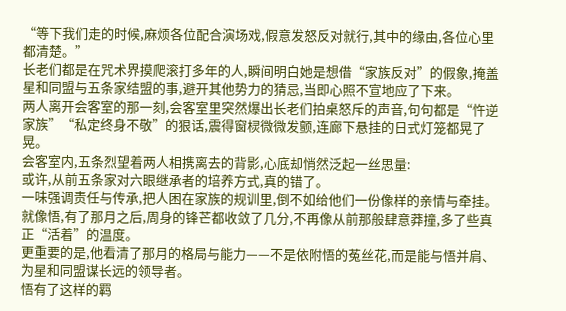“等下我们走的时候,麻烦各位配合演场戏,假意发怒反对就行,其中的缘由,各位心里都清楚。”
长老们都是在咒术界摸爬滚打多年的人,瞬间明白她是想借“家族反对”的假象,掩盖星和同盟与五条家结盟的事,避开其他势力的猜忌,当即心照不宣地应了下来。
两人离开会客室的那一刻,会客室里突然爆出长老们拍桌怒斥的声音,句句都是“忤逆家族”“私定终身不敬”的狠话,震得窗棂微微发颤,连廊下悬挂的日式灯笼都晃了晃。
会客室内,五条烈望着两人相携离去的背影,心底却悄然泛起一丝思量:
或许,从前五条家对六眼继承者的培养方式,真的错了。
一味强调责任与传承,把人困在家族的规训里,倒不如给他们一份像样的亲情与牵挂。
就像悟,有了那月之后,周身的锋芒都收敛了几分,不再像从前那般肆意莽撞,多了些真正“活着”的温度。
更重要的是,他看清了那月的格局与能力——不是依附悟的菟丝花,而是能与悟并肩、为星和同盟谋长远的领导者。
悟有了这样的羁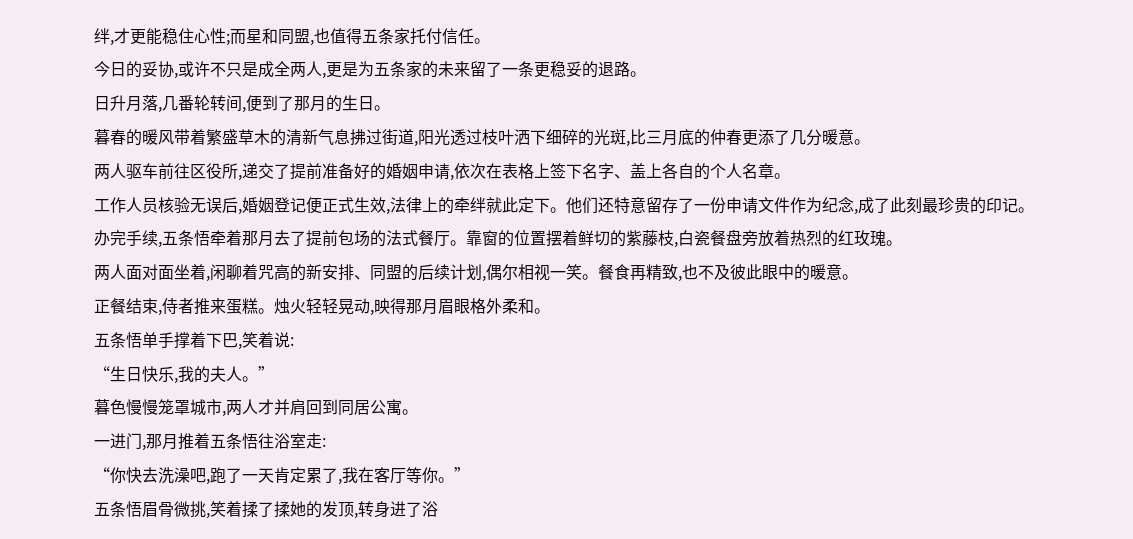绊,才更能稳住心性;而星和同盟,也值得五条家托付信任。
今日的妥协,或许不只是成全两人,更是为五条家的未来留了一条更稳妥的退路。
日升月落,几番轮转间,便到了那月的生日。
暮春的暖风带着繁盛草木的清新气息拂过街道,阳光透过枝叶洒下细碎的光斑,比三月底的仲春更添了几分暖意。
两人驱车前往区役所,递交了提前准备好的婚姻申请,依次在表格上签下名字、盖上各自的个人名章。
工作人员核验无误后,婚姻登记便正式生效,法律上的牵绊就此定下。他们还特意留存了一份申请文件作为纪念,成了此刻最珍贵的印记。
办完手续,五条悟牵着那月去了提前包场的法式餐厅。靠窗的位置摆着鲜切的紫藤枝,白瓷餐盘旁放着热烈的红玫瑰。
两人面对面坐着,闲聊着咒高的新安排、同盟的后续计划,偶尔相视一笑。餐食再精致,也不及彼此眼中的暖意。
正餐结束,侍者推来蛋糕。烛火轻轻晃动,映得那月眉眼格外柔和。
五条悟单手撑着下巴,笑着说:
“生日快乐,我的夫人。”
暮色慢慢笼罩城市,两人才并肩回到同居公寓。
一进门,那月推着五条悟往浴室走:
“你快去洗澡吧,跑了一天肯定累了,我在客厅等你。”
五条悟眉骨微挑,笑着揉了揉她的发顶,转身进了浴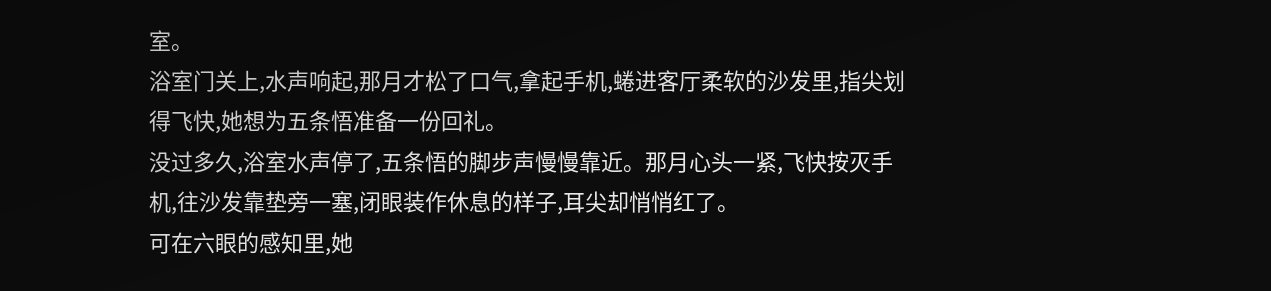室。
浴室门关上,水声响起,那月才松了口气,拿起手机,蜷进客厅柔软的沙发里,指尖划得飞快,她想为五条悟准备一份回礼。
没过多久,浴室水声停了,五条悟的脚步声慢慢靠近。那月心头一紧,飞快按灭手机,往沙发靠垫旁一塞,闭眼装作休息的样子,耳尖却悄悄红了。
可在六眼的感知里,她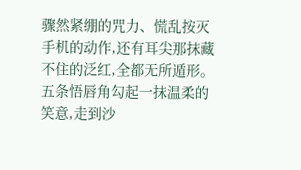骤然紧绷的咒力、慌乱按灭手机的动作,还有耳尖那抹藏不住的泛红,全都无所遁形。
五条悟唇角勾起一抹温柔的笑意,走到沙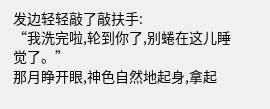发边轻轻敲了敲扶手:
“我洗完啦,轮到你了,别蜷在这儿睡觉了。”
那月睁开眼,神色自然地起身,拿起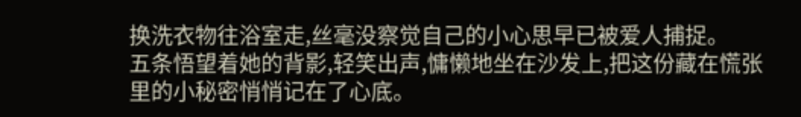换洗衣物往浴室走,丝毫没察觉自己的小心思早已被爱人捕捉。
五条悟望着她的背影,轻笑出声,慵懒地坐在沙发上,把这份藏在慌张里的小秘密悄悄记在了心底。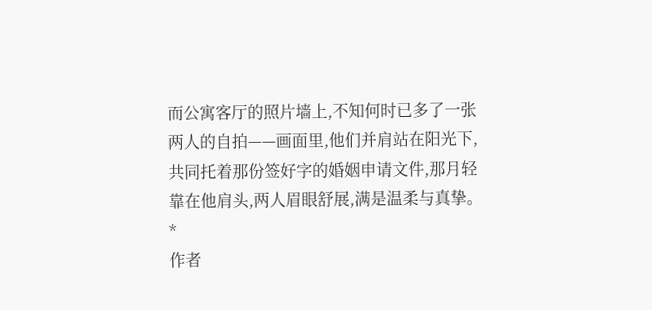而公寓客厅的照片墙上,不知何时已多了一张两人的自拍——画面里,他们并肩站在阳光下,共同托着那份签好字的婚姻申请文件,那月轻靠在他肩头,两人眉眼舒展,满是温柔与真挚。
*
作者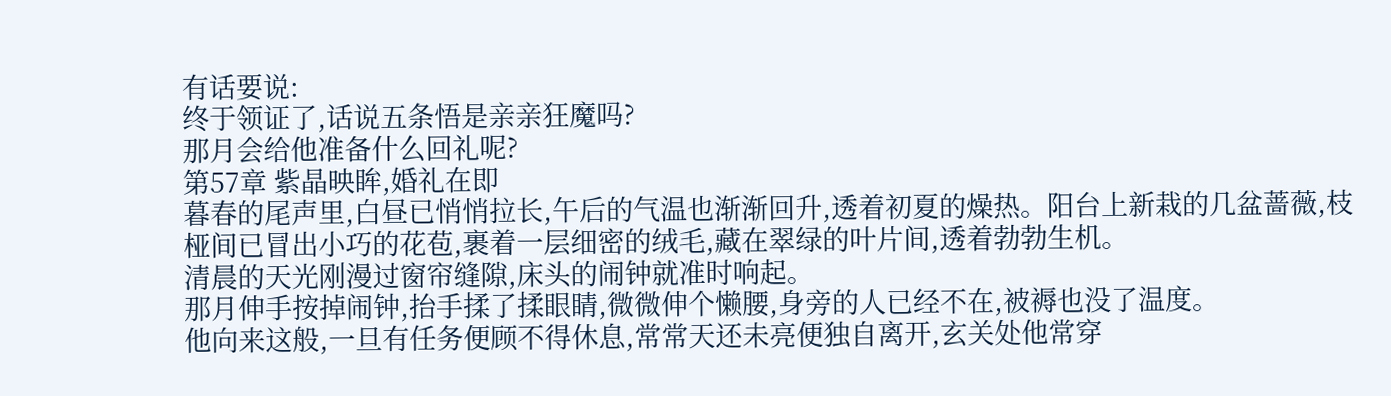有话要说:
终于领证了,话说五条悟是亲亲狂魔吗?
那月会给他准备什么回礼呢?
第57章 紫晶映眸,婚礼在即
暮春的尾声里,白昼已悄悄拉长,午后的气温也渐渐回升,透着初夏的燥热。阳台上新栽的几盆蔷薇,枝桠间已冒出小巧的花苞,裹着一层细密的绒毛,藏在翠绿的叶片间,透着勃勃生机。
清晨的天光刚漫过窗帘缝隙,床头的闹钟就准时响起。
那月伸手按掉闹钟,抬手揉了揉眼睛,微微伸个懒腰,身旁的人已经不在,被褥也没了温度。
他向来这般,一旦有任务便顾不得休息,常常天还未亮便独自离开,玄关处他常穿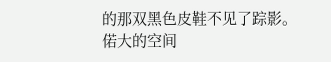的那双黑色皮鞋不见了踪影。
偌大的空间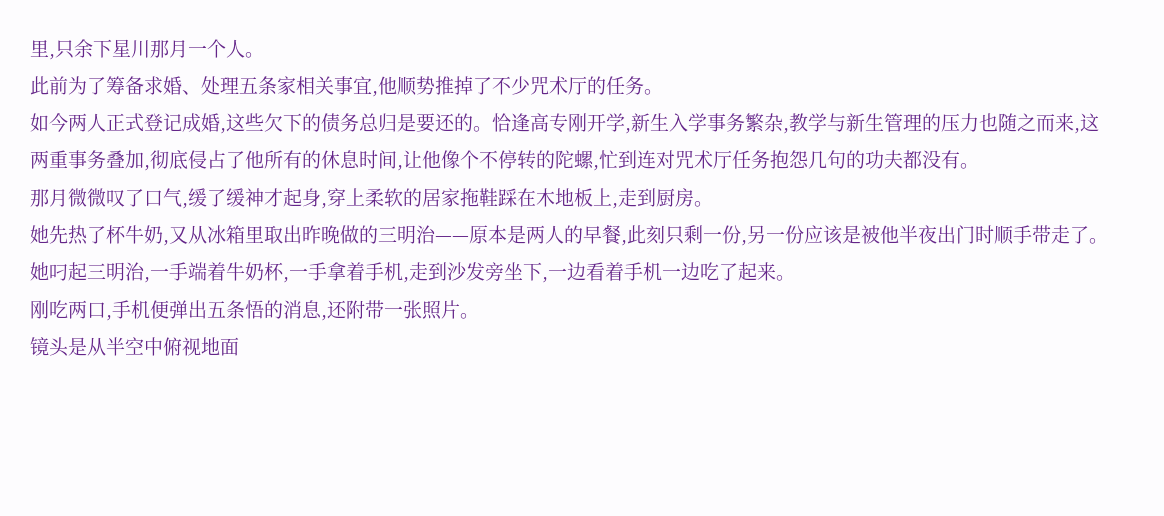里,只余下星川那月一个人。
此前为了筹备求婚、处理五条家相关事宜,他顺势推掉了不少咒术厅的任务。
如今两人正式登记成婚,这些欠下的债务总归是要还的。恰逢高专刚开学,新生入学事务繁杂,教学与新生管理的压力也随之而来,这两重事务叠加,彻底侵占了他所有的休息时间,让他像个不停转的陀螺,忙到连对咒术厅任务抱怨几句的功夫都没有。
那月微微叹了口气,缓了缓神才起身,穿上柔软的居家拖鞋踩在木地板上,走到厨房。
她先热了杯牛奶,又从冰箱里取出昨晚做的三明治——原本是两人的早餐,此刻只剩一份,另一份应该是被他半夜出门时顺手带走了。
她叼起三明治,一手端着牛奶杯,一手拿着手机,走到沙发旁坐下,一边看着手机一边吃了起来。
刚吃两口,手机便弹出五条悟的消息,还附带一张照片。
镜头是从半空中俯视地面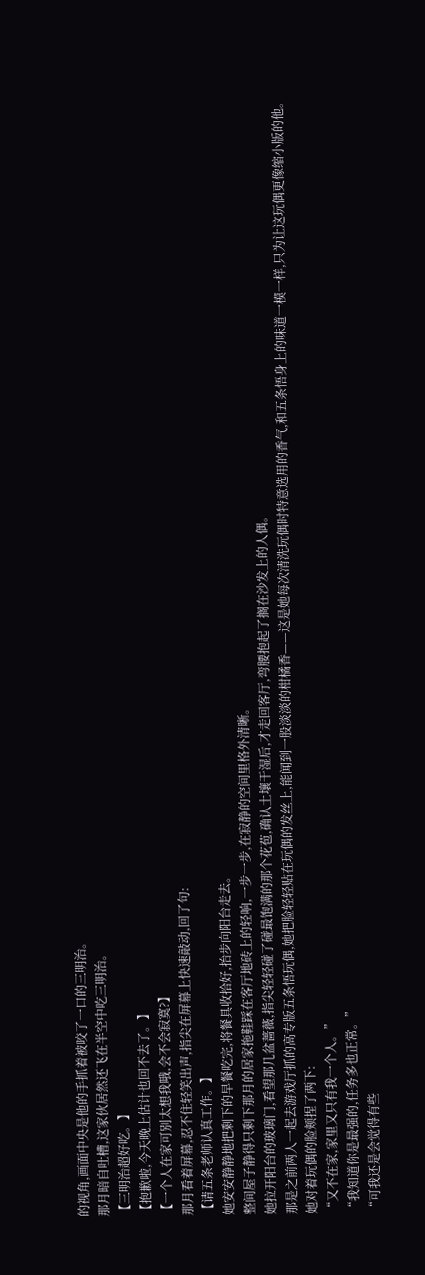的视角,画面中央是他的手抓着被咬了一口的三明治。
那月暗自吐槽,这家伙居然还飞在半空中吃三明治。
【三明治超好吃。】
【抱歉啦,今天晚上估计也回不去了。】
【一个人在家可别太想我哦,会不会寂寞?】
那月看着屏幕,忍不住轻笑出声,指尖在屏幕上快速敲动,回了句:
【请五条老师认真工作。】
她安安静静地把剩下的早餐吃完,将餐具收拾好,抬步向阳台走去。
整间屋子静得只剩下那月的居家拖鞋踩在客厅地砖上的轻响,一步一步,在寂静的空间里格外清晰。
她拉开阳台的玻璃门,看望那几盆蔷薇,指尖轻轻碰了碰最饱满的那个花苞,确认土壤干湿后,才走回客厅,弯腰抱起了搁在沙发上的人偶。
那是之前两人一起去游戏厅抓的高专版五条悟玩偶,她把脸轻轻贴在玩偶的发丝上,能闻到一股淡淡的柑橘香——这是她每次清洗玩偶时特意选用的香气,和五条悟身上的味道一模一样,只为让这玩偶更像缩小版的他。
她对着玩偶的脸颊捏了两下:
“又不在家,家里又只有我一个人。”
“我知道你是最强的,任务多也正常。”
“可我还是会觉得有些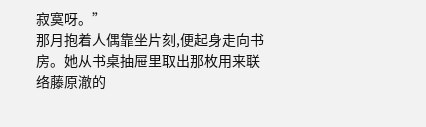寂寞呀。”
那月抱着人偶靠坐片刻,便起身走向书房。她从书桌抽屉里取出那枚用来联络藤原澈的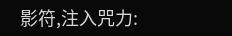影符,注入咒力: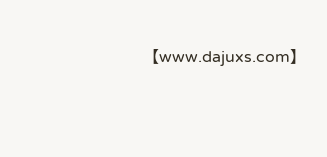【www.dajuxs.com】